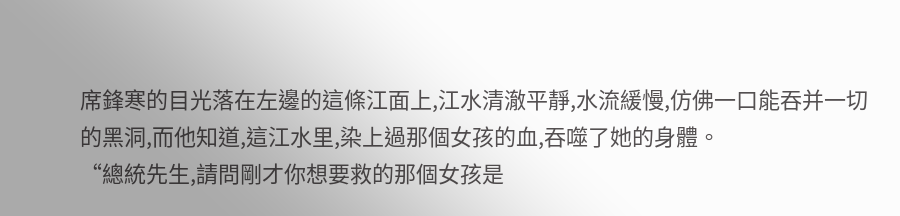席鋒寒的目光落在左邊的這條江面上,江水清澈平靜,水流緩慢,仿佛一口能吞并一切的黑洞,而他知道,這江水里,染上過那個女孩的血,吞噬了她的身體。
“總統先生,請問剛才你想要救的那個女孩是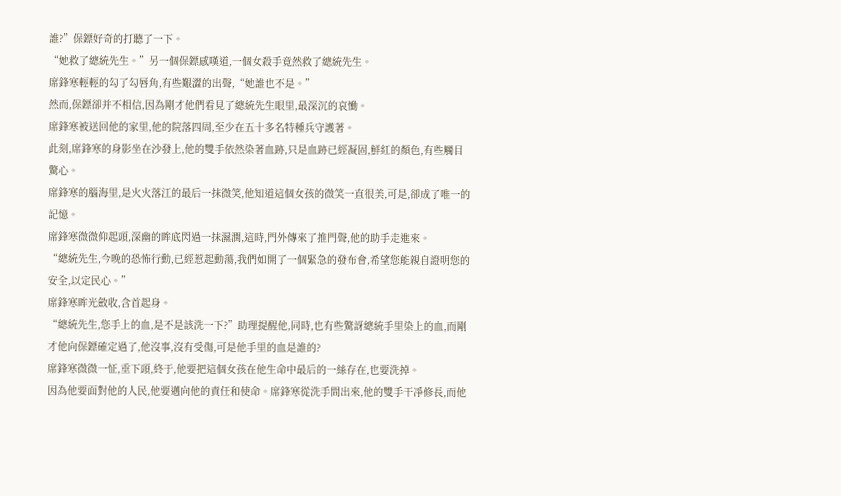誰?”保鏢好奇的打聽了一下。
“她救了總統先生。”另一個保鏢感嘆道,一個女殺手竟然救了總統先生。
席鋒寒輕輕的勾了勾唇角,有些艱澀的出聲,“她誰也不是。”
然而,保鏢卻并不相信,因為剛才他們看見了總統先生眼里,最深沉的哀慟。
席鋒寒被送回他的家里,他的院落四周,至少在五十多名特種兵守護著。
此刻,席鋒寒的身影坐在沙發上,他的雙手依然染著血跡,只是血跡已經凝固,鮮紅的顏色,有些觸目驚心。
席鋒寒的腦海里,是火火落江的最后一抹微笑,他知道這個女孩的微笑一直很美,可是,卻成了唯一的記憶。
席鋒寒微微仰起頭,深幽的眸底閃過一抹濕潤,這時,門外傳來了推門聲,他的助手走進來。
“總統先生,今晚的恐怖行動,已經惹起動蕩,我們如開了一個緊急的發布會,希望您能親自證明您的安全,以定民心。”
席鋒寒眸光斂收,含首起身。
“總統先生,您手上的血,是不是該洗一下?”助理提醒他,同時,也有些驚訝總統手里染上的血,而剛才他向保鏢確定過了,他沒事,沒有受傷,可是他手里的血是誰的?
席鋒寒微微一怔,垂下頭,終于,他要把這個女孩在他生命中最后的一絲存在,也要洗掉。
因為他要面對他的人民,他要邁向他的責任和使命。席鋒寒從洗手間出來,他的雙手干凈修長,而他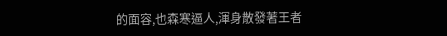的面容,也森寒逼人,渾身散發著王者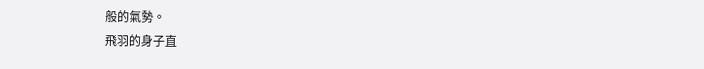般的氣勢。
飛羽的身子直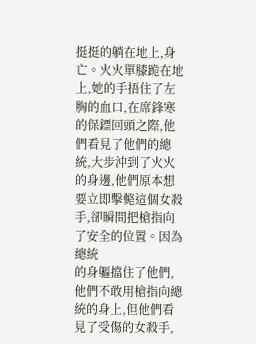挺挺的躺在地上,身亡。火火單膝跪在地上,她的手捂住了左胸的血口,在席鋒寒的保鏢回頭之際,他們看見了他們的總統,大步沖到了火火的身邊,他們原本想要立即擊斃這個女殺手,卻瞬間把槍指向了安全的位置。因為總統
的身軀擋住了他們,他們不敢用槍指向總統的身上,但他們看見了受傷的女殺手,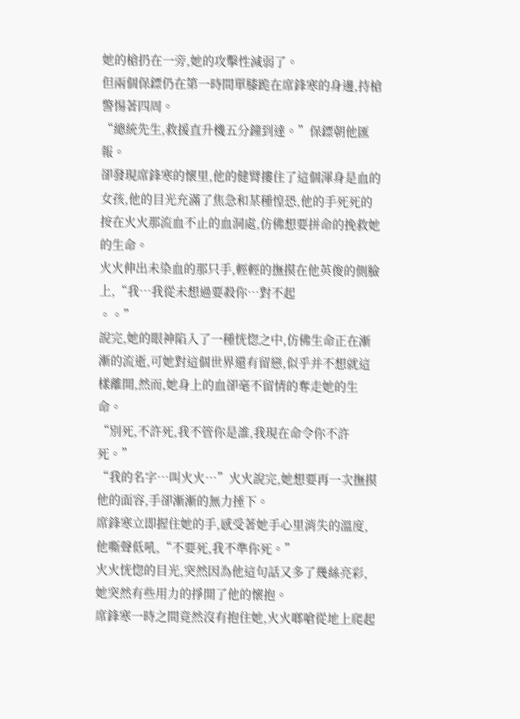她的槍扔在一旁,她的攻擊性減弱了。
但兩個保鏢仍在第一時間單膝跪在席鋒寒的身邊,持槍警惕著四周。
“總統先生,救援直升機五分鐘到達。”保鏢朝他匯報。
卻發現席鋒寒的懷里,他的健臂摟住了這個渾身是血的女孩,他的目光充滿了焦急和某種惶恐,他的手死死的按在火火那流血不止的血洞處,仿佛想要拼命的挽救她的生命。
火火伸出未染血的那只手,輕輕的撫摸在他英俊的側臉上,“我…我從未想過要殺你…對不起
。。”
說完,她的眼神陷入了一種恍惚之中,仿佛生命正在漸漸的流逝,可她對這個世界還有留戀,似乎并不想就這樣離開,然而,她身上的血卻毫不留情的奪走她的生命。
“別死,不許死,我不管你是誰,我現在命令你不許死。”
“我的名字…叫火火…”火火說完,她想要再一次撫摸他的面容,手卻漸漸的無力捶下。
席鋒寒立即握住她的手,感受著她手心里消失的溫度,他嘶聲低吼,“不要死,我不準你死。”
火火恍惚的目光,突然因為他這句話又多了幾絲亮彩,她突然有些用力的掙開了他的懷抱。
席鋒寒一時之間竟然沒有抱住她,火火啷嗆從地上爬起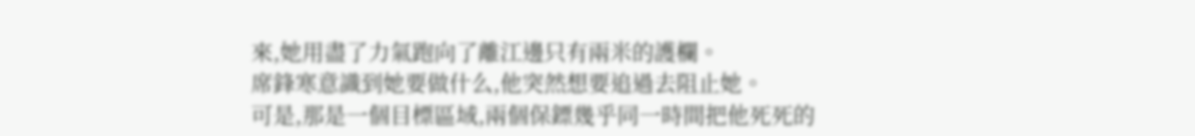來,她用盡了力氣跑向了離江邊只有兩米的護欄。
席鋒寒意識到她要做什么,他突然想要追過去阻止她。
可是,那是一個目標區域,兩個保鏢幾乎同一時間把他死死的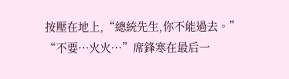按壓在地上,“總統先生,你不能過去。”
“不要…火火…”席鋒寒在最后一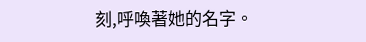刻,呼喚著她的名字。